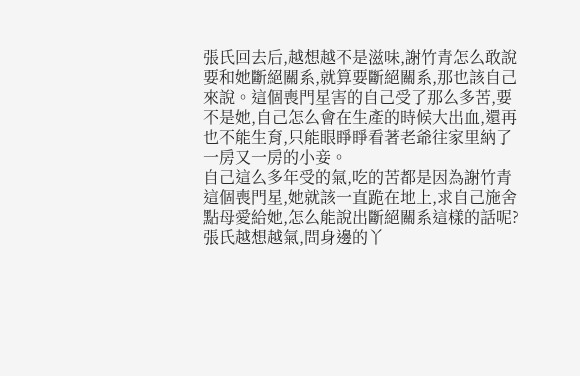張氏回去后,越想越不是滋味,謝竹青怎么敢說要和她斷絕關系,就算要斷絕關系,那也該自己來說。這個喪門星害的自己受了那么多苦,要不是她,自己怎么會在生產的時候大出血,還再也不能生育,只能眼睜睜看著老爺往家里納了一房又一房的小妾。
自己這么多年受的氣,吃的苦都是因為謝竹青這個喪門星,她就該一直跪在地上,求自己施舍點母愛給她,怎么能說出斷絕關系這樣的話呢?
張氏越想越氣,問身邊的丫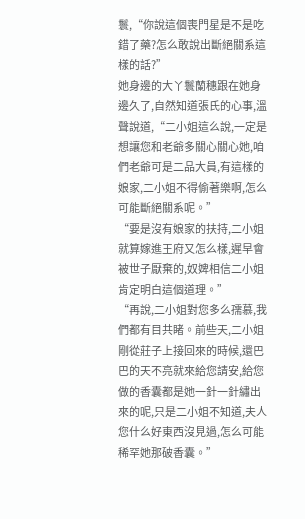鬟,“你說這個喪門星是不是吃錯了藥?怎么敢說出斷絕關系這樣的話?”
她身邊的大丫鬟蘭穗跟在她身邊久了,自然知道張氏的心事,溫聲說道,“二小姐這么說,一定是想讓您和老爺多關心關心她,咱們老爺可是二品大員,有這樣的娘家,二小姐不得偷著樂啊,怎么可能斷絕關系呢。”
“要是沒有娘家的扶持,二小姐就算嫁進王府又怎么樣,遲早會被世子厭棄的,奴婢相信二小姐肯定明白這個道理。”
“再說,二小姐對您多么孺慕,我們都有目共睹。前些天,二小姐剛從莊子上接回來的時候,還巴巴的天不亮就來給您請安,給您做的香囊都是她一針一針繡出來的呢,只是二小姐不知道,夫人您什么好東西沒見過,怎么可能稀罕她那破香囊。”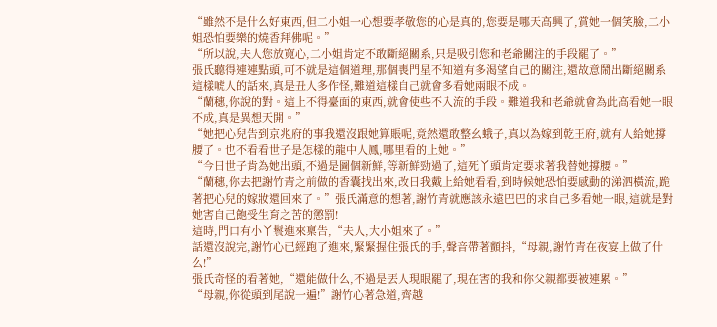“雖然不是什么好東西,但二小姐一心想要孝敬您的心是真的,您要是哪天高興了,賞她一個笑臉,二小姐恐怕要樂的燒香拜佛呢。”
“所以說,夫人您放寬心,二小姐肯定不敢斷絕關系,只是吸引您和老爺關注的手段罷了。”
張氏聽得連連點頭,可不就是這個道理,那個喪門星不知道有多渴望自己的關注,還故意鬧出斷絕關系這樣唬人的話來,真是丑人多作怪,難道這樣自己就會多看她兩眼不成。
“蘭穗,你說的對。這上不得臺面的東西,就會使些不入流的手段。難道我和老爺就會為此高看她一眼不成,真是異想天開。”
“她把心兒告到京兆府的事我還沒跟她算賬呢,竟然還敢整幺蛾子,真以為嫁到乾王府,就有人給她撐腰了。也不看看世子是怎樣的龍中人鳳,哪里看的上她。”
“今日世子肯為她出頭,不過是圖個新鮮,等新鮮勁過了,這死丫頭肯定要求著我替她撐腰。”
“蘭穗,你去把謝竹青之前做的香囊找出來,改日我戴上給她看看,到時候她恐怕要感動的涕泗橫流,跪著把心兒的嫁妝還回來了。”張氏滿意的想著,謝竹青就應該永遠巴巴的求自己多看她一眼,這就是對她害自己飽受生育之苦的懲罰!
這時,門口有小丫鬟進來稟告,“夫人,大小姐來了。”
話還沒說完,謝竹心已經跑了進來,緊緊握住張氏的手,聲音帶著顫抖,“母親,謝竹青在夜宴上做了什么!”
張氏奇怪的看著她,“還能做什么,不過是丟人現眼罷了,現在害的我和你父親都要被連累。”
“母親,你從頭到尾說一遍!”謝竹心著急道,齊越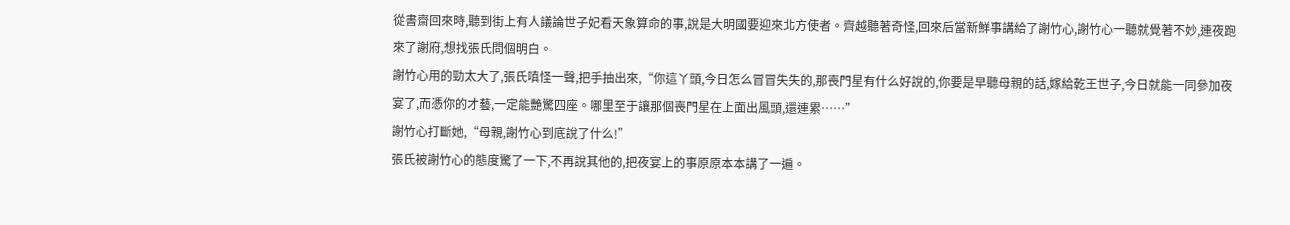從書齋回來時,聽到街上有人議論世子妃看天象算命的事,說是大明國要迎來北方使者。齊越聽著奇怪,回來后當新鮮事講給了謝竹心,謝竹心一聽就覺著不妙,連夜跑來了謝府,想找張氏問個明白。
謝竹心用的勁太大了,張氏嗔怪一聲,把手抽出來,“你這丫頭,今日怎么冒冒失失的,那喪門星有什么好說的,你要是早聽母親的話,嫁給乾王世子,今日就能一同參加夜宴了,而憑你的才藝,一定能艷驚四座。哪里至于讓那個喪門星在上面出風頭,還連累……”
謝竹心打斷她,“母親,謝竹心到底說了什么!”
張氏被謝竹心的態度驚了一下,不再說其他的,把夜宴上的事原原本本講了一遍。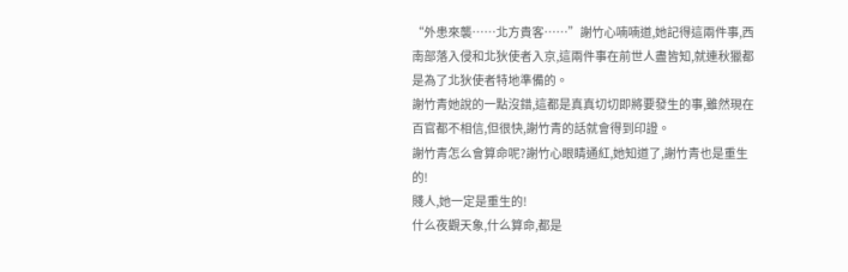“外患來襲……北方貴客……”謝竹心喃喃道,她記得這兩件事,西南部落入侵和北狄使者入京,這兩件事在前世人盡皆知,就連秋獵都是為了北狄使者特地準備的。
謝竹青她說的一點沒錯,這都是真真切切即將要發生的事,雖然現在百官都不相信,但很快,謝竹青的話就會得到印證。
謝竹青怎么會算命呢?謝竹心眼睛通紅,她知道了,謝竹青也是重生的!
賤人,她一定是重生的!
什么夜觀天象,什么算命,都是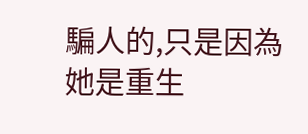騙人的,只是因為她是重生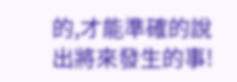的,才能準確的說出將來發生的事!